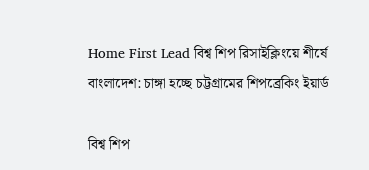Home First Lead বিশ্ব শিপ রিসাইক্লিংয়ে শীর্ষে বাংলাদেশ: চাঙ্গা হচ্ছে চট্টগ্রামের শিপব্রেকিং ইয়ার্ড

বিশ্ব শিপ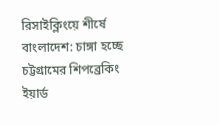রিসাইক্লিংয়ে শীর্ষে বাংলাদেশ: চাঙ্গা হচ্ছে চট্টগ্রামের শিপব্রেকিং ইয়ার্ড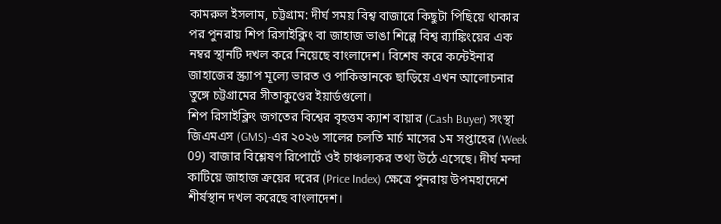কামরুল ইসলাম, চট্টগ্রাম: দীর্ঘ সময় বিশ্ব বাজারে কিছুটা পিছিয়ে থাকার পর পুনরায় শিপ রিসাইক্লিং বা জাহাজ ভাঙা শিল্পে বিশ্ব র‍্যাঙ্কিংয়ের এক নম্বর স্থানটি দখল করে নিয়েছে বাংলাদেশ। বিশেষ করে কন্টেইনার জাহাজের স্ক্র্যাপ মূল্যে ভারত ও পাকিস্তানকে ছাড়িয়ে এখন আলোচনার তুঙ্গে চট্টগ্রামের সীতাকুণ্ডের ইয়ার্ডগুলো।
শিপ রিসাইক্লিং জগতের বিশ্বের বৃহত্তম ক্যাশ বায়ার (Cash Buyer) সংস্থা জিএমএস (GMS)-এর ২০২৬ সালের চলতি মার্চ মাসের ১ম সপ্তাহের (Week 09) বাজার বিশ্লেষণ রিপোর্টে ওই চাঞ্চল্যকর তথ্য উঠে এসেছে। দীর্ঘ মন্দা কাটিয়ে জাহাজ ক্রয়ের দরের (Price Index) ক্ষেত্রে পুনরায় উপমহাদেশে শীর্ষস্থান দখল করেছে বাংলাদেশ।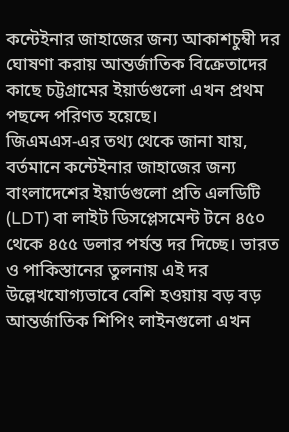কন্টেইনার জাহাজের জন্য আকাশচুম্বী দর ঘোষণা করায় আন্তর্জাতিক বিক্রেতাদের কাছে চট্টগ্রামের ইয়ার্ডগুলো এখন প্রথম পছন্দে পরিণত হয়েছে।
জিএমএস-এর তথ্য থেকে জানা যায়,  বর্তমানে কন্টেইনার জাহাজের জন্য বাংলাদেশের ইয়ার্ডগুলো প্রতি এলডিটি (LDT) বা লাইট ডিসপ্লেসমেন্ট টনে ৪৫০ থেকে ৪৫৫ ডলার পর্যন্ত দর দিচ্ছে। ভারত ও পাকিস্তানের তুলনায় এই দর উল্লেখযোগ্যভাবে বেশি হওয়ায় বড় বড় আন্তর্জাতিক শিপিং লাইনগুলো এখন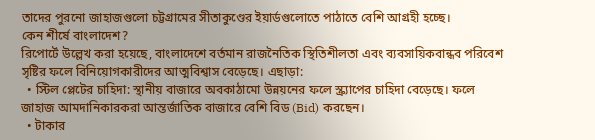তাদের পুরনো জাহাজগুলো চট্টগ্রামের সীতাকুণ্ডের ইয়ার্ডগুলোতে পাঠাতে বেশি আগ্রহী হচ্ছে।
কেন শীর্ষে বাংলাদেশ?
রিপোর্টে উল্লেখ করা হয়েছে, বাংলাদেশে বর্তমান রাজনৈতিক স্থিতিশীলতা এবং ব্যবসায়িকবান্ধব পরিবেশ সৃষ্টির ফলে বিনিয়োগকারীদের আত্মবিশ্বাস বেড়েছে। এছাড়া:
  • স্টিল প্লেটের চাহিদা: স্থানীয় বাজারে অবকাঠামো উন্নয়নের ফলে স্ক্র্যাপের চাহিদা বেড়েছে। ফলে জাহাজ আমদানিকারকরা আন্তর্জাতিক বাজারে বেশি বিড (Bid) করছেন।
  • টাকার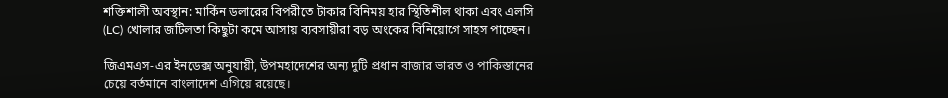শক্তিশালী অবস্থান: মার্কিন ডলারের বিপরীতে টাকার বিনিময় হার স্থিতিশীল থাকা এবং এলসি (LC) খোলার জটিলতা কিছুটা কমে আসায় ব্যবসায়ীরা বড় অংকের বিনিয়োগে সাহস পাচ্ছেন।

জিএমএস-এর ইনডেক্স অনুযায়ী, উপমহাদেশের অন্য দুটি প্রধান বাজার ভারত ও পাকিস্তানের চেয়ে বর্তমানে বাংলাদেশ এগিয়ে রয়েছে।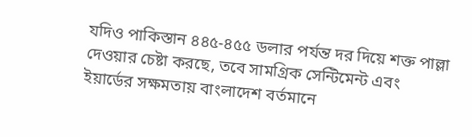যদিও পাকিস্তান ৪৪৫-৪৫৫ ডলার পর্যন্ত দর দিয়ে শক্ত পাল্লা দেওয়ার চেষ্টা করছে, তবে সামগ্রিক সেন্টিমেন্ট এবং ইয়ার্ডের সক্ষমতায় বাংলাদেশ বর্তমানে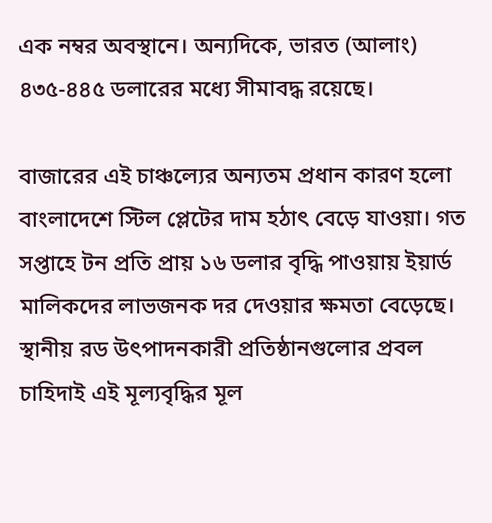এক নম্বর অবস্থানে। অন্যদিকে, ভারত (আলাং) ৪৩৫-৪৪৫ ডলারের মধ্যে সীমাবদ্ধ রয়েছে।

বাজারের এই চাঞ্চল্যের অন্যতম প্রধান কারণ হলো বাংলাদেশে স্টিল প্লেটের দাম হঠাৎ বেড়ে যাওয়া। গত সপ্তাহে টন প্রতি প্রায় ১৬ ডলার বৃদ্ধি পাওয়ায় ইয়ার্ড মালিকদের লাভজনক দর দেওয়ার ক্ষমতা বেড়েছে। স্থানীয় রড উৎপাদনকারী প্রতিষ্ঠানগুলোর প্রবল চাহিদাই এই মূল্যবৃদ্ধির মূল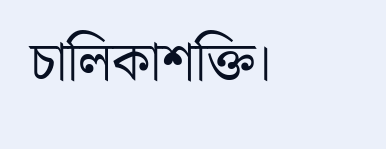চালিকাশক্তি।